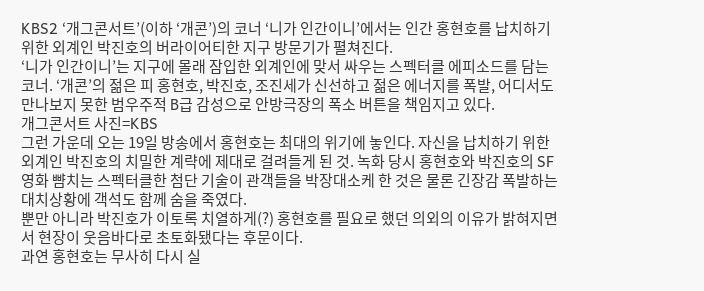KBS2 ‘개그콘서트’(이하 ‘개콘’)의 코너 ‘니가 인간이니’에서는 인간 홍현호를 납치하기 위한 외계인 박진호의 버라이어티한 지구 방문기가 펼쳐진다.
‘니가 인간이니’는 지구에 몰래 잠입한 외계인에 맞서 싸우는 스펙터클 에피소드를 담는 코너. ‘개콘’의 젊은 피 홍현호, 박진호, 조진세가 신선하고 젊은 에너지를 폭발, 어디서도 만나보지 못한 범우주적 B급 감성으로 안방극장의 폭소 버튼을 책임지고 있다.
개그콘서트 사진=KBS
그런 가운데 오는 19일 방송에서 홍현호는 최대의 위기에 놓인다. 자신을 납치하기 위한 외계인 박진호의 치밀한 계략에 제대로 걸려들게 된 것. 녹화 당시 홍현호와 박진호의 SF영화 뺨치는 스펙터클한 첨단 기술이 관객들을 박장대소케 한 것은 물론 긴장감 폭발하는 대치상황에 객석도 함께 숨을 죽였다.
뿐만 아니라 박진호가 이토록 치열하게(?) 홍현호를 필요로 했던 의외의 이유가 밝혀지면서 현장이 웃음바다로 초토화됐다는 후문이다.
과연 홍현호는 무사히 다시 실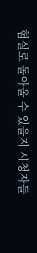험실로 돌아올 수 있을지 시청자들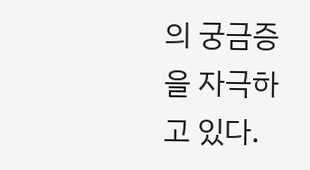의 궁금증을 자극하고 있다.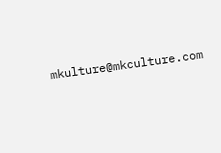mkulture@mkculture.com